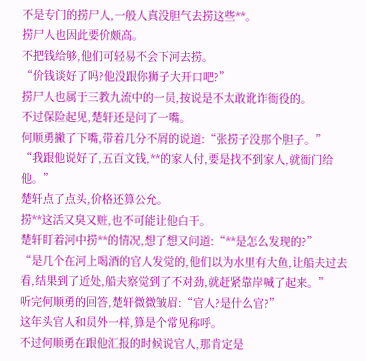不是专门的捞尸人,一般人真没胆气去捞这些**。
捞尸人也因此要价颇高。
不把钱给够,他们可轻易不会下河去捞。
“价钱谈好了吗?他没跟你狮子大开口吧?”
捞尸人也属于三教九流中的一员,按说是不太敢讹诈衙役的。
不过保险起见,楚轩还是问了一嘴。
何顺勇撇了下嘴,带着几分不屑的说道:“张捞子没那个胆子。”
“我跟他说好了,五百文钱,**的家人付,要是找不到家人,就衙门给他。”
楚轩点了点头,价格还算公允。
捞**这活又臭又赃,也不可能让他白干。
楚轩盯着河中捞**的情况,想了想又问道:“**是怎么发现的?”
“是几个在河上喝酒的官人发觉的,他们以为水里有大鱼,让船夫过去看,结果到了近处,船夫察觉到了不对劲,就赶紧靠岸喊了起来。”
听完何顺勇的回答,楚轩微微皱眉:“官人?是什么官?”
这年头官人和员外一样,算是个常见称呼。
不过何顺勇在跟他汇报的时候说官人,那肯定是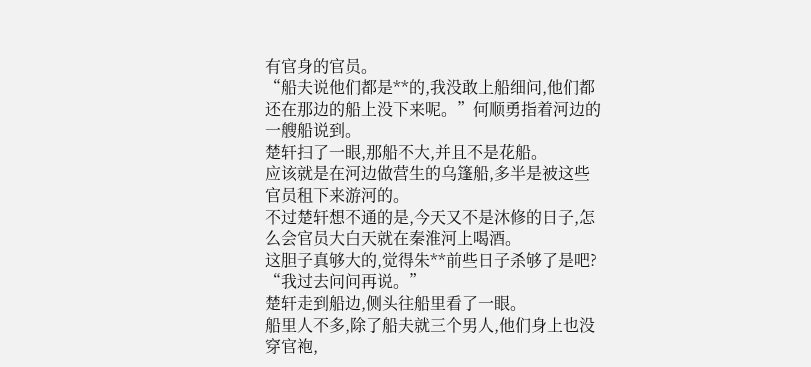有官身的官员。
“船夫说他们都是**的,我没敢上船细问,他们都还在那边的船上没下来呢。”何顺勇指着河边的一艘船说到。
楚轩扫了一眼,那船不大,并且不是花船。
应该就是在河边做营生的乌篷船,多半是被这些官员租下来游河的。
不过楚轩想不通的是,今天又不是沐修的日子,怎么会官员大白天就在秦淮河上喝酒。
这胆子真够大的,觉得朱**前些日子杀够了是吧?
“我过去问问再说。”
楚轩走到船边,侧头往船里看了一眼。
船里人不多,除了船夫就三个男人,他们身上也没穿官袍,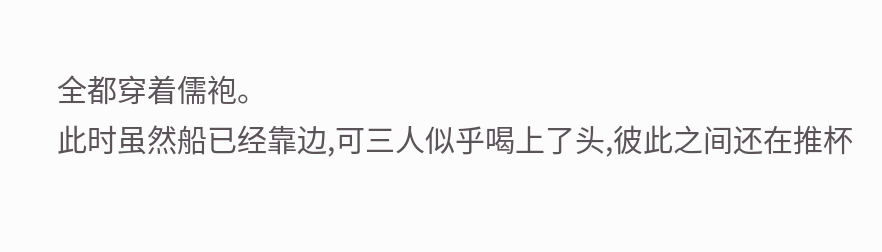全都穿着儒袍。
此时虽然船已经靠边,可三人似乎喝上了头,彼此之间还在推杯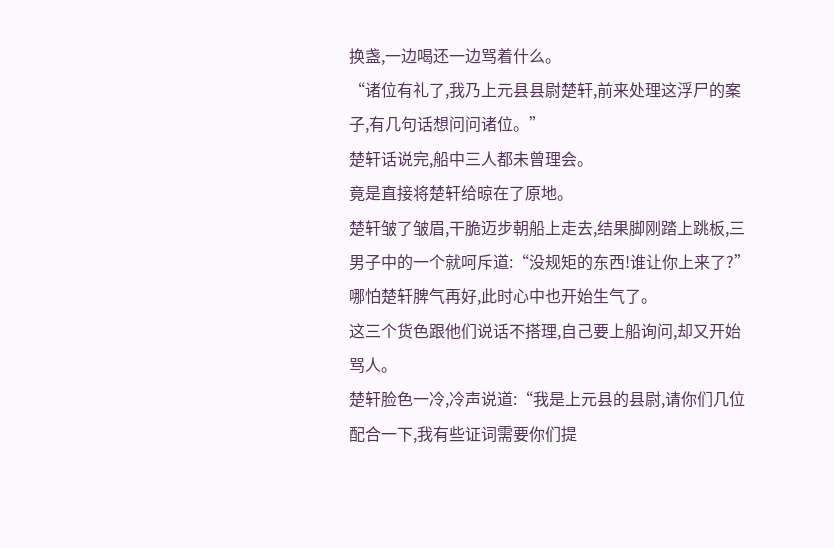换盏,一边喝还一边骂着什么。
“诸位有礼了,我乃上元县县尉楚轩,前来处理这浮尸的案子,有几句话想问问诸位。”
楚轩话说完,船中三人都未曾理会。
竟是直接将楚轩给晾在了原地。
楚轩皱了皱眉,干脆迈步朝船上走去,结果脚刚踏上跳板,三男子中的一个就呵斥道:“没规矩的东西!谁让你上来了?”
哪怕楚轩脾气再好,此时心中也开始生气了。
这三个货色跟他们说话不搭理,自己要上船询问,却又开始骂人。
楚轩脸色一冷,冷声说道:“我是上元县的县尉,请你们几位配合一下,我有些证词需要你们提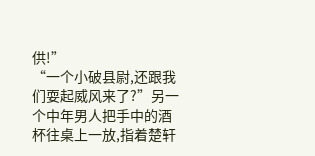供!”
“一个小破县尉,还跟我们耍起威风来了?”另一个中年男人把手中的酒杯往桌上一放,指着楚轩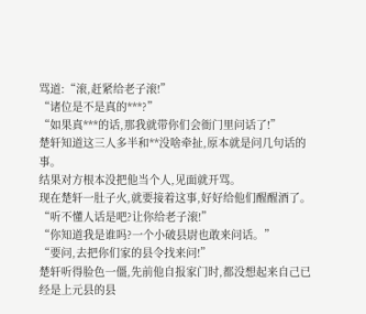骂道:“滚,赶紧给老子滚!”
“诸位是不是真的***?”
“如果真***的话,那我就带你们会衙门里问话了!”
楚轩知道这三人多半和**没啥牵扯,原本就是问几句话的事。
结果对方根本没把他当个人,见面就开骂。
现在楚轩一肚子火,就要接着这事,好好给他们醒醒酒了。
“听不懂人话是吧?让你给老子滚!”
“你知道我是谁吗?一个小破县尉也敢来问话。”
“要问,去把你们家的县令找来问!”
楚轩听得脸色一僵,先前他自报家门时,都没想起来自己已经是上元县的县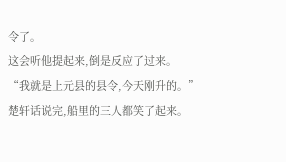令了。
这会听他提起来,倒是反应了过来。
“我就是上元县的县令,今天刚升的。”
楚轩话说完,船里的三人都笑了起来。